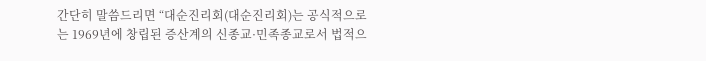간단히 말씀드리면 “대순진리회(대순진리회)는 공식적으로는 1969년에 창립된 증산계의 신종교·민족종교로서 법적으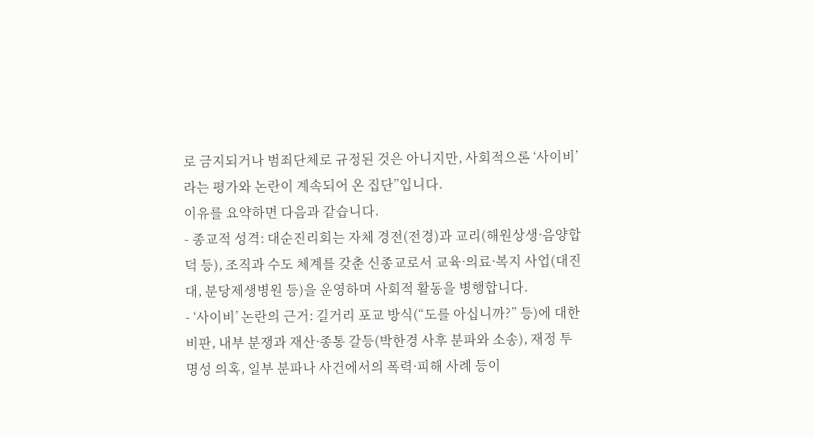로 금지되거나 범죄단체로 규정된 것은 아니지만, 사회적으론 ‘사이비’라는 평가와 논란이 계속되어 온 집단”입니다.
이유를 요약하면 다음과 같습니다.
- 종교적 성격: 대순진리회는 자체 경전(전경)과 교리(해원상생·음양합덕 등), 조직과 수도 체계를 갖춘 신종교로서 교육·의료·복지 사업(대진대, 분당제생병원 등)을 운영하며 사회적 활동을 병행합니다.
- ‘사이비’ 논란의 근거: 길거리 포교 방식(“도를 아십니까?” 등)에 대한 비판, 내부 분쟁과 재산·종통 갈등(박한경 사후 분파와 소송), 재정 투명성 의혹, 일부 분파나 사건에서의 폭력·피해 사례 등이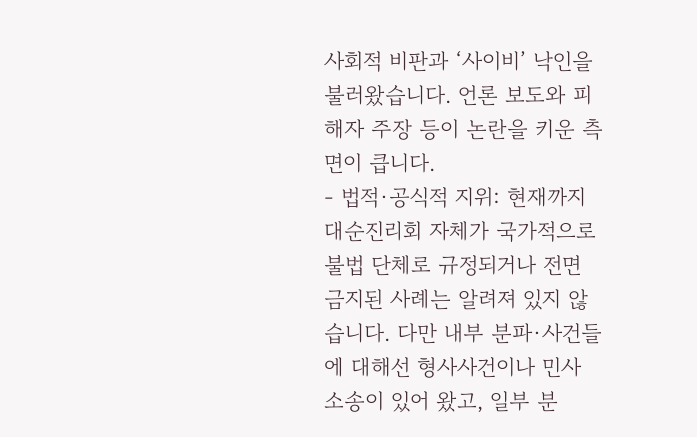사회적 비판과 ‘사이비’ 낙인을 불러왔습니다. 언론 보도와 피해자 주장 등이 논란을 키운 측면이 큽니다.
- 법적·공식적 지위: 현재까지 대순진리회 자체가 국가적으로 불법 단체로 규정되거나 전면 금지된 사례는 알려져 있지 않습니다. 다만 내부 분파·사건들에 대해선 형사사건이나 민사 소송이 있어 왔고, 일부 분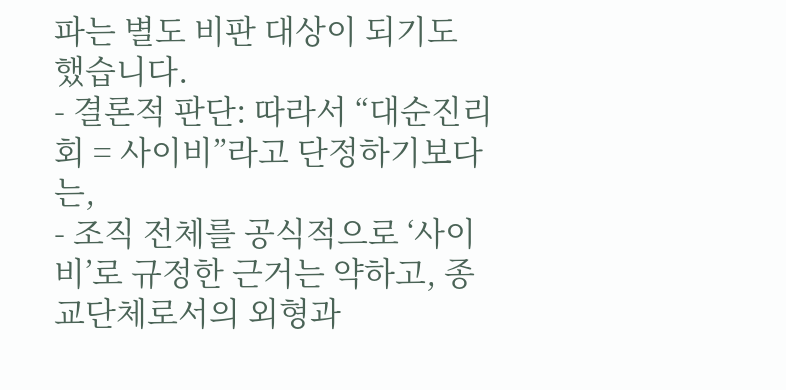파는 별도 비판 대상이 되기도 했습니다.
- 결론적 판단: 따라서 “대순진리회 = 사이비”라고 단정하기보다는,
- 조직 전체를 공식적으로 ‘사이비’로 규정한 근거는 약하고, 종교단체로서의 외형과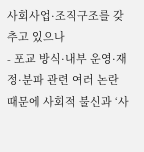사회사업·조직구조를 갖추고 있으나
- 포교 방식·내부 운영·재정·분파 관련 여러 논란 때문에 사회적 불신과 ‘사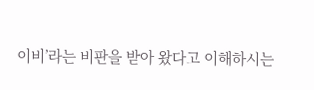이비’라는 비판을 받아 왔다고 이해하시는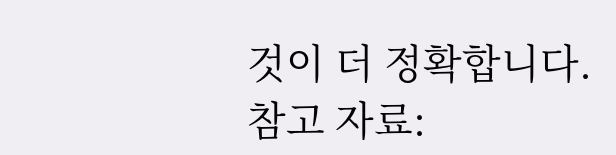것이 더 정확합니다.
참고 자료: